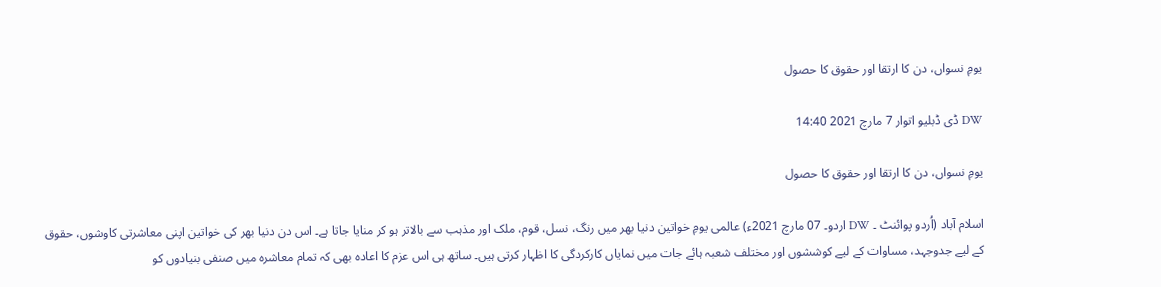یومِ نسواں، دن کا ارتقا اور حقوق کا حصول

DW ڈی ڈبلیو اتوار 7 مارچ 2021 14:40

یومِ نسواں، دن کا ارتقا اور حقوق کا حصول

اسلام آباد (اُردو پوائنٹ ۔ DW اردو۔ 07 مارچ 2021ء) عالمی یومِ خواتین دنیا بھر میں رنگ، نسل، قوم، ملک اور مذہب سے بالاتر ہو کر منایا جاتا ہے۔ اس دن دنیا بھر کی خواتین اپنی معاشرتی کاوشوں، حقوق کے لیے جدوجہد، مساوات کے لیے کوششوں اور مختلف شعبہ ہائے جات میں نمایاں کارکردگی کا اظہار کرتی ہیں۔ ساتھ ہی اس عزم کا اعادہ بھی کہ تمام معاشرہ میں صنفی بنیادوں کو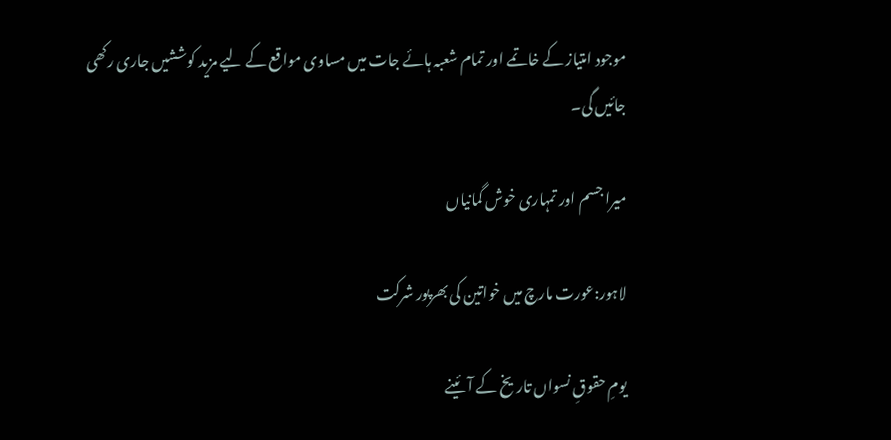موجود امتیاز کے خاتمے اور تمام شعبہ ہائے جات میں مساوی مواقع کے لیے مزید کوششیں جاری رکھی جائیں گی۔

میرا جسم اور تمہاری خوش گمانیاں

لاہور:عورت مارچ میں خواتین کی بھرپور شرکت

یومِ حقوقِ نسواں تاریخ کے آئینے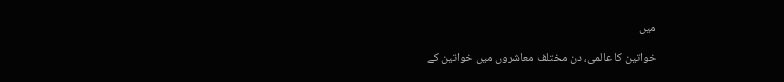میں

خواتین کا عالمی، دن مختلف معاشروں میں خواتین کے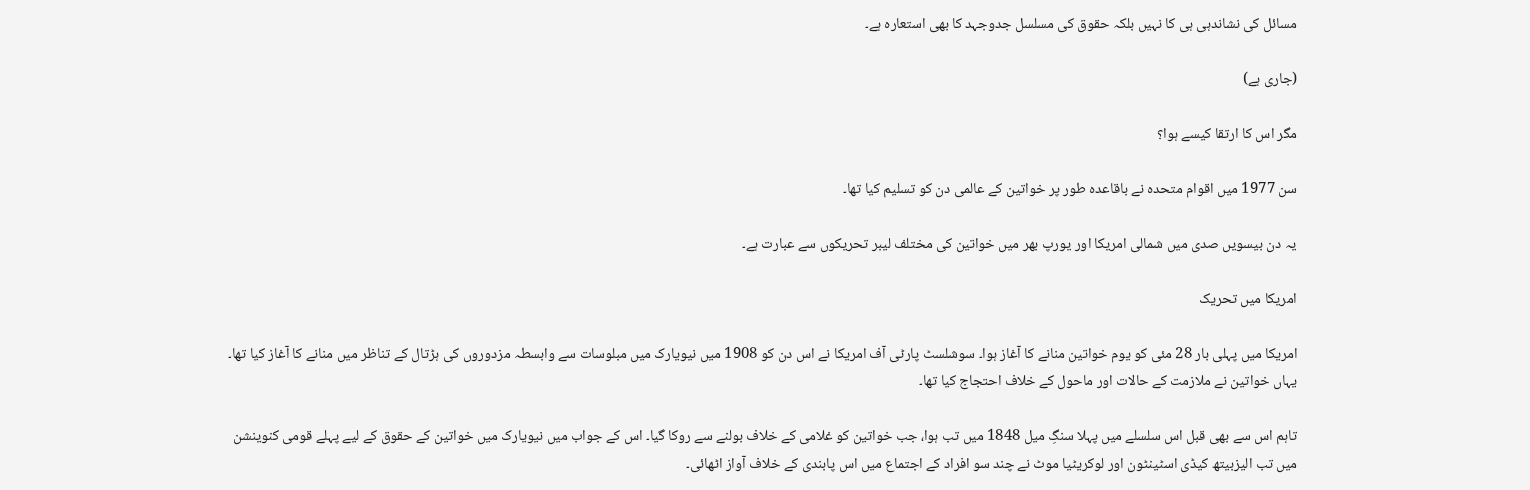مسائل کی نشاندہی ہی کا نہیں بلکہ حقوق کی مسلسل جدوجہد کا بھی استعارہ ہے۔

(جاری ہے)

مگر اس کا ارتقا کیسے ہوا؟

سن 1977 میں اقوام متحدہ نے باقاعدہ طور پر خواتین کے عالمی دن کو تسلیم کیا تھا۔

یہ دن بیسویں صدی میں شمالی امریکا اور یورپ بھر میں خواتین کی مختلف لیبر تحریکوں سے عبارت ہے۔

امریکا میں تحریک

امریکا میں پہلی بار 28 مئی کو یوم خواتین منانے کا آغاز ہوا۔ سوشلسٹ پارٹی آف امریکا نے اس دن کو 1908 میں نیویارک میں مبلوسات سے وابسطہ مزدوروں کی ہڑتال کے تناظر میں منانے کا آغاز کیا تھا۔ یہاں خواتین نے ملازمت کے حالات اور ماحول کے خلاف احتجاج کیا تھا۔

تاہم اس سے بھی قبل اس سلسلے میں پہلا سنگِ میل 1848 میں تب ہوا، جب خواتین کو غلامی کے خلاف بولنے سے روکا گیا۔ اس کے جواب میں نیویارک میں خواتین کے حقوق کے لیے پہلے قومی کنوینشن میں تب الیزبیتھ کیڈی اسٹینٹون اور لوکریٹیا موٹ نے چند سو افراد کے اجتماع میں اس پابندی کے خلاف آواز اٹھائی۔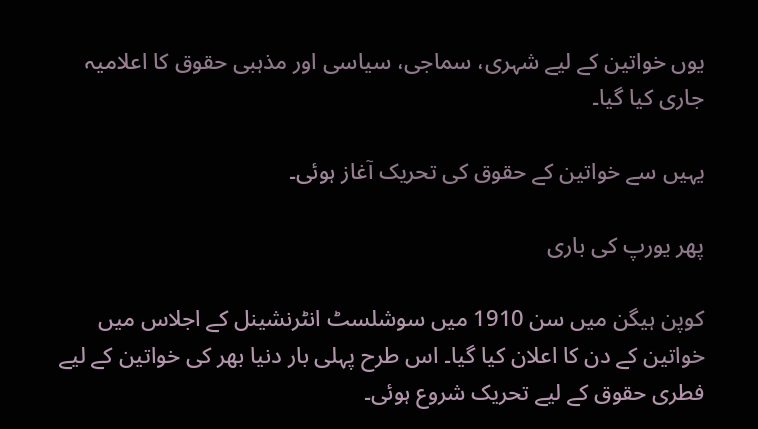یوں خواتین کے لیے شہری، سماجی، سیاسی اور مذہبی حقوق کا اعلامیہ جاری کیا گیا۔

یہیں سے خواتین کے حقوق کی تحریک آغاز ہوئی۔

پھر یورپ کی باری

کوپن ہیگن میں سن 1910 میں سوشلسٹ انٹرنشینل کے اجلاس میں خواتین کے دن کا اعلان کیا گیا۔ اس طرح پہلی بار دنیا بھر کی خواتین کے لیے فطری حقوق کے لیے تحریک شروع ہوئی۔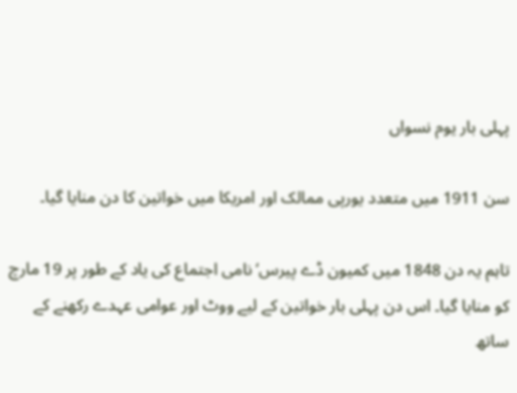پہلی بار یوم نسواں

سن 1911 میں متعدد یورپی ممالک اور امریکا میں خواتین کا دن منایا گیا۔

تاہم یہ دن 1848 میں کمیون ڈے پیرس‘ نامی اجتماع کی یاد کے طور پر 19 مارچ کو منایا گیا۔ اس دن پہلی بار خواتین کے لیے ووٹ اور عوامی عہدے رکھنے کے ساتھ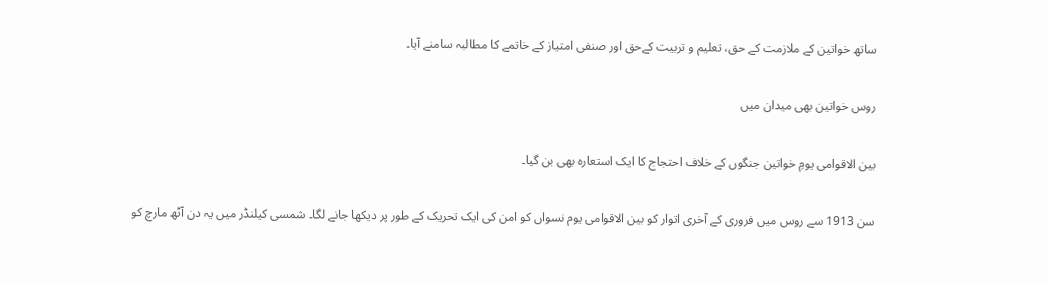ساتھ خواتین کے ملازمت کے حق، تعلیم و تربیت کےحق اور صنفی امتیاز کے خاتمے کا مطالبہ سامنے آیا۔

روس خواتین بھی میدان میں

بین الاقوامی یومِ خواتین جنگوں کے خلاف احتجاج کا ایک استعارہ بھی بن گیا۔

سن 1913 سے روس میں فروری کے آخری اتوار کو بین الاقوامی یوم نسواں کو امن کی ایک تحریک کے طور پر دیکھا جانے لگا۔ شمسی کیلنڈر میں یہ دن آٹھ مارچ کو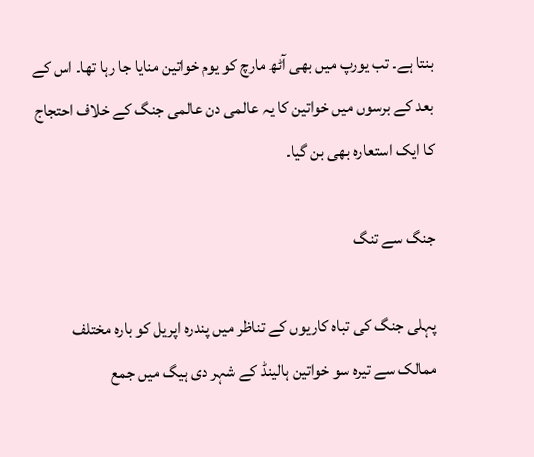بنتا ہے۔ تب یورپ میں بھی آٹھ مارچ کو یوم خواتین منایا جا رہا تھا۔ اس کے بعد کے برسوں میں خواتین کا یہ عالمی دن عالمی جنگ کے خلاف احتجاج کا ایک استعارہ بھی بن گیا۔

جنگ سے تنگ

پہلی جنگ کی تباہ کاریوں کے تناظر میں پندرہ اپریل کو بارہ مختلف ممالک سے تیرہ سو خواتین ہالینڈ کے شہر دی ہیگ میں جمع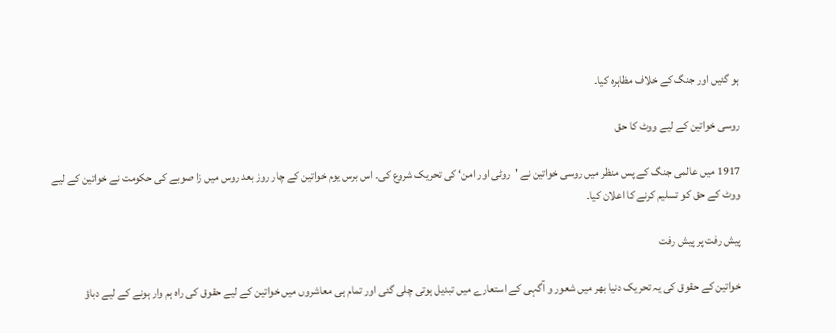ہو گئیں اور جنگ کے خلاف مظاہرہ کیا۔

روسی خواتین کے لیے ووٹ کا حق

1917 میں عالمی جنگ کے پس منظر میں روسی خواتین نے 'روٹی اور امن‘ کی تحریک شروع کی۔ اس برس یوم خواتین کے چار روز بعد روس میں زا صوبے کی حکومت نے خواتین کے لیے ووٹ کے حق کو تسلیم کرنے کا اعلان کیا۔

پیش رفت پر پیش رفت

خواتین کے حقوق کی یہ تحریک دنیا بھر میں شعور و آگہی کے استعارے میں تبدیل ہوتی چلی گئی اور تمام ہی معاشروں میں خواتین کے لیے حقوق کی راہ ہم وار ہونے کے لیے دباؤ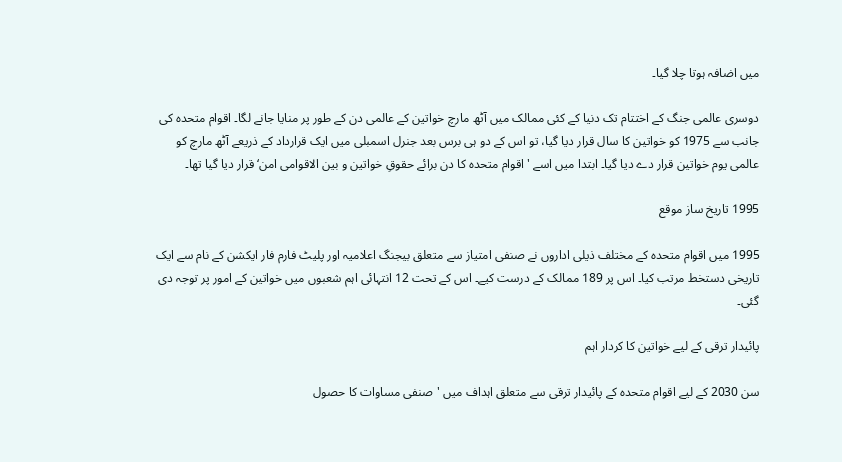میں اضافہ ہوتا چلا گیا۔

دوسری عالمی جنگ کے اختتام تک دنیا کے کئی ممالک میں آٹھ مارچ خواتین کے عالمی دن کے طور پر منایا جانے لگا۔ اقوام متحدہ کی جانب سے 1975 کو خواتین کا سال قرار دیا گیا، تو اس کے دو ہی برس بعد جنرل اسمبلی میں ایک قرارداد کے ذریعے آٹھ مارچ کو عالمی یوم خواتین قرار دے دیا گیا۔ ابتدا میں اسے 'اقوام متحدہ کا دن برائے حقوقِ خواتین و بین الاقوامی امن‘ قرار دیا گیا تھا۔

1995 تاریخ ساز موقع

1995 میں اقوام متحدہ کے مختلف ذیلی اداروں نے صنفی امتیاز سے متعلق بیجنگ اعلامیہ اور پلیٹ فارم فار ایکشن کے نام سے ایک تاریخی دستخط مرتب کیا۔ اس پر 189 ممالک کے درست کیے۔ اس کے تحت 12 انتہائی اہم شعبوں میں خواتین کے امور پر توجہ دی گئی۔

پائیدار ترقی کے لیے خواتین کا کردار اہم

سن 2030 کے لیے اقوام متحدہ کے پائیدار ترقی سے متعلق اہداف میں 'صنفی مساوات کا حصول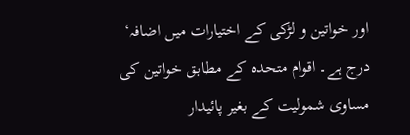اور خواتین و لڑکی کے اختیارات میں اضافہ‘ درج ہے۔ اقوام متحدہ کے مطابق خواتین کی مساوی شمولیت کے بغیر پائیدار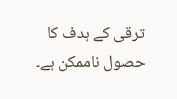ترقی کے ہدف کا حصول ناممکن ہے۔